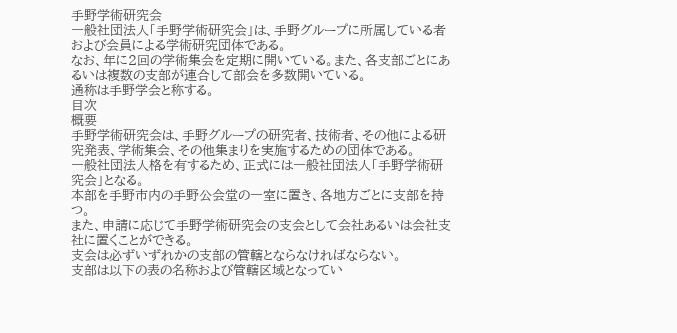手野学術研究会
一般社団法人「手野学術研究会」は、手野グループに所属している者および会員による学術研究団体である。
なお、年に2回の学術集会を定期に開いている。また、各支部ごとにあるいは複数の支部が連合して部会を多数開いている。
通称は手野学会と称する。
目次
概要
手野学術研究会は、手野グループの研究者、技術者、その他による研究発表、学術集会、その他集まりを実施するための団体である。
一般社団法人格を有するため、正式には一般社団法人「手野学術研究会」となる。
本部を手野市内の手野公会堂の一室に置き、各地方ごとに支部を持つ。
また、申請に応じて手野学術研究会の支会として会社あるいは会社支社に置くことができる。
支会は必ずいずれかの支部の管轄とならなければならない。
支部は以下の表の名称および管轄区域となってい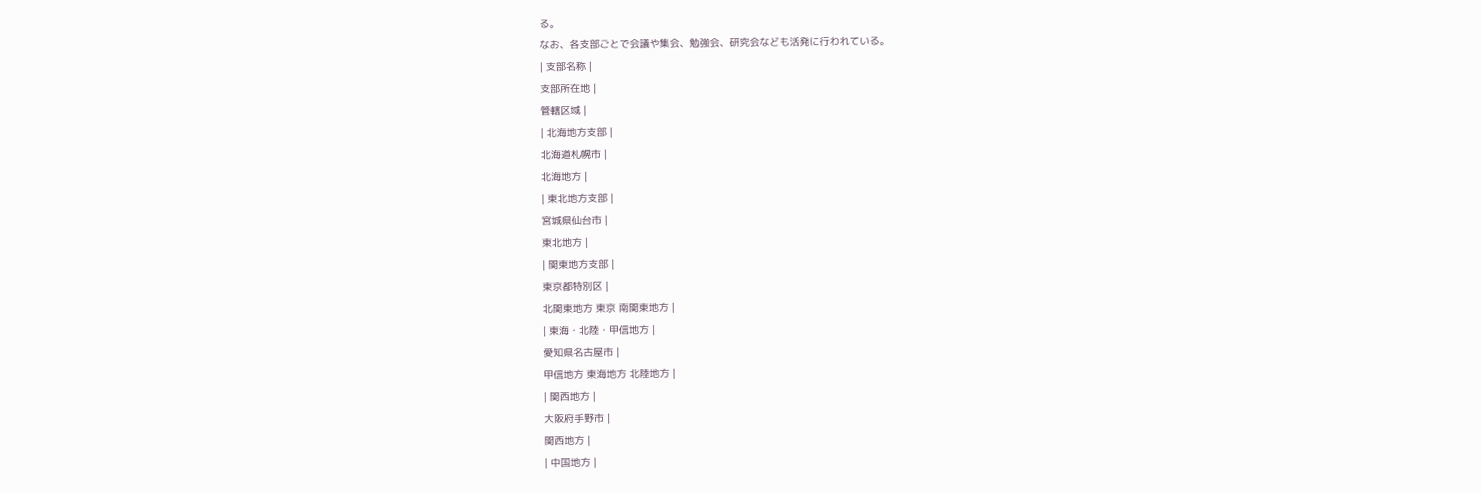る。
なお、各支部ごとで会議や集会、勉強会、研究会なども活発に行われている。
| 支部名称 |
支部所在地 |
管轄区域 |
| 北海地方支部 |
北海道札幌市 |
北海地方 |
| 東北地方支部 |
宮城県仙台市 |
東北地方 |
| 関東地方支部 |
東京都特別区 |
北関東地方 東京 南関東地方 |
| 東海・北陸・甲信地方 |
愛知県名古屋市 |
甲信地方 東海地方 北陸地方 |
| 関西地方 |
大阪府手野市 |
関西地方 |
| 中国地方 |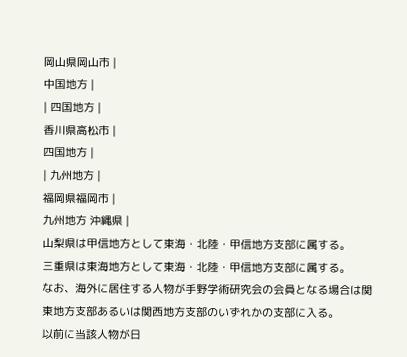岡山県岡山市 |
中国地方 |
| 四国地方 |
香川県高松市 |
四国地方 |
| 九州地方 |
福岡県福岡市 |
九州地方 沖縄県 |
山梨県は甲信地方として東海・北陸・甲信地方支部に属する。
三重県は東海地方として東海・北陸・甲信地方支部に属する。
なお、海外に居住する人物が手野学術研究会の会員となる場合は関東地方支部あるいは関西地方支部のいずれかの支部に入る。
以前に当該人物が日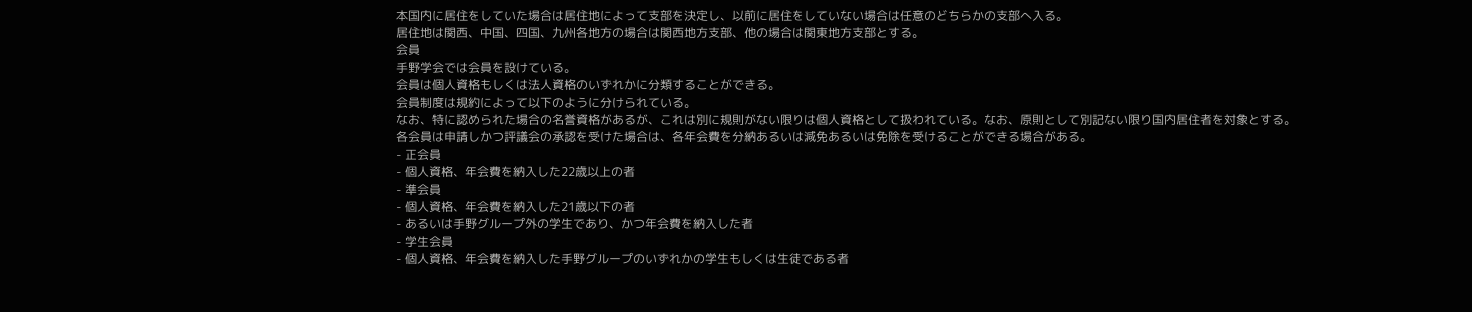本国内に居住をしていた場合は居住地によって支部を決定し、以前に居住をしていない場合は任意のどちらかの支部へ入る。
居住地は関西、中国、四国、九州各地方の場合は関西地方支部、他の場合は関東地方支部とする。
会員
手野学会では会員を設けている。
会員は個人資格もしくは法人資格のいずれかに分類することができる。
会員制度は規約によって以下のように分けられている。
なお、特に認められた場合の名誉資格があるが、これは別に規則がない限りは個人資格として扱われている。なお、原則として別記ない限り国内居住者を対象とする。
各会員は申請しかつ評議会の承認を受けた場合は、各年会費を分納あるいは減免あるいは免除を受けることができる場合がある。
- 正会員
- 個人資格、年会費を納入した22歳以上の者
- 準会員
- 個人資格、年会費を納入した21歳以下の者
- あるいは手野グループ外の学生であり、かつ年会費を納入した者
- 学生会員
- 個人資格、年会費を納入した手野グループのいずれかの学生もしくは生徒である者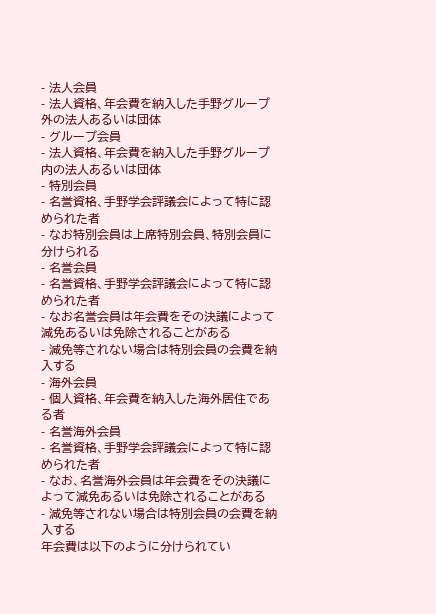- 法人会員
- 法人資格、年会費を納入した手野グループ外の法人あるいは団体
- グループ会員
- 法人資格、年会費を納入した手野グループ内の法人あるいは団体
- 特別会員
- 名誉資格、手野学会評議会によって特に認められた者
- なお特別会員は上席特別会員、特別会員に分けられる
- 名誉会員
- 名誉資格、手野学会評議会によって特に認められた者
- なお名誉会員は年会費をその決議によって減免あるいは免除されることがある
- 減免等されない場合は特別会員の会費を納入する
- 海外会員
- 個人資格、年会費を納入した海外居住である者
- 名誉海外会員
- 名誉資格、手野学会評議会によって特に認められた者
- なお、名誉海外会員は年会費をその決議によって減免あるいは免除されることがある
- 減免等されない場合は特別会員の会費を納入する
年会費は以下のように分けられてい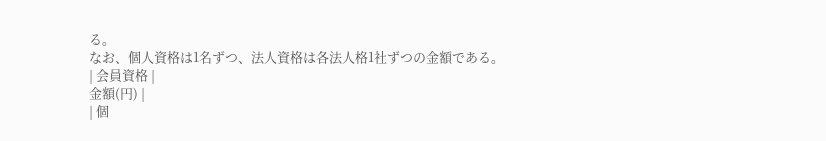る。
なお、個人資格は1名ずつ、法人資格は各法人格1社ずつの金額である。
| 会員資格 |
金額(円) |
| 個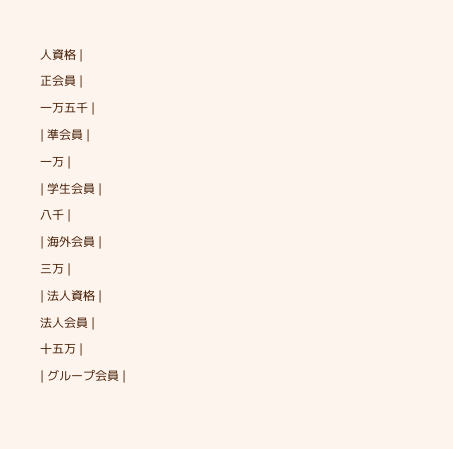人資格 |
正会員 |
一万五千 |
| 準会員 |
一万 |
| 学生会員 |
八千 |
| 海外会員 |
三万 |
| 法人資格 |
法人会員 |
十五万 |
| グループ会員 |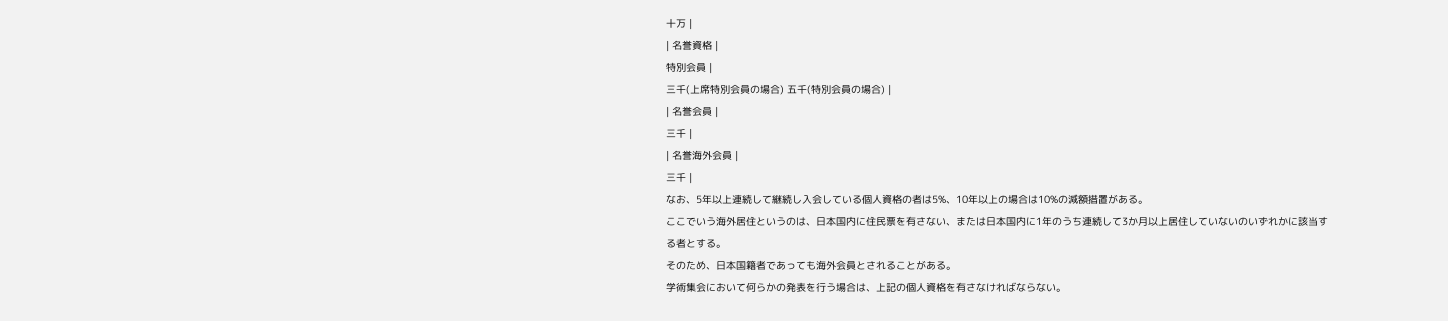十万 |
| 名誉資格 |
特別会員 |
三千(上席特別会員の場合) 五千(特別会員の場合) |
| 名誉会員 |
三千 |
| 名誉海外会員 |
三千 |
なお、5年以上連続して継続し入会している個人資格の者は5%、10年以上の場合は10%の減額措置がある。
ここでいう海外居住というのは、日本国内に住民票を有さない、または日本国内に1年のうち連続して3か月以上居住していないのいずれかに該当する者とする。
そのため、日本国籍者であっても海外会員とされることがある。
学術集会において何らかの発表を行う場合は、上記の個人資格を有さなければならない。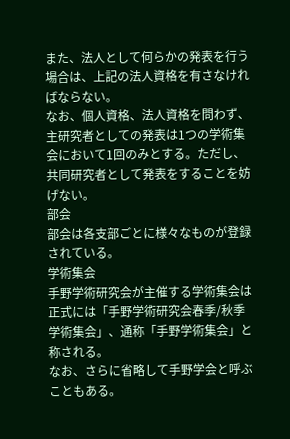また、法人として何らかの発表を行う場合は、上記の法人資格を有さなければならない。
なお、個人資格、法人資格を問わず、主研究者としての発表は1つの学術集会において1回のみとする。ただし、共同研究者として発表をすることを妨げない。
部会
部会は各支部ごとに様々なものが登録されている。
学術集会
手野学術研究会が主催する学術集会は正式には「手野学術研究会春季/秋季学術集会」、通称「手野学術集会」と称される。
なお、さらに省略して手野学会と呼ぶこともある。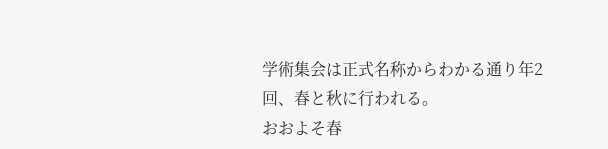学術集会は正式名称からわかる通り年2回、春と秋に行われる。
おおよそ春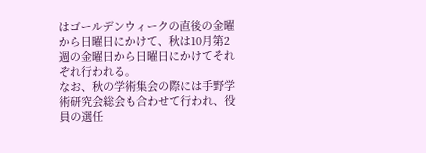はゴールデンウィークの直後の金曜から日曜日にかけて、秋は10月第2週の金曜日から日曜日にかけてそれぞれ行われる。
なお、秋の学術集会の際には手野学術研究会総会も合わせて行われ、役員の選任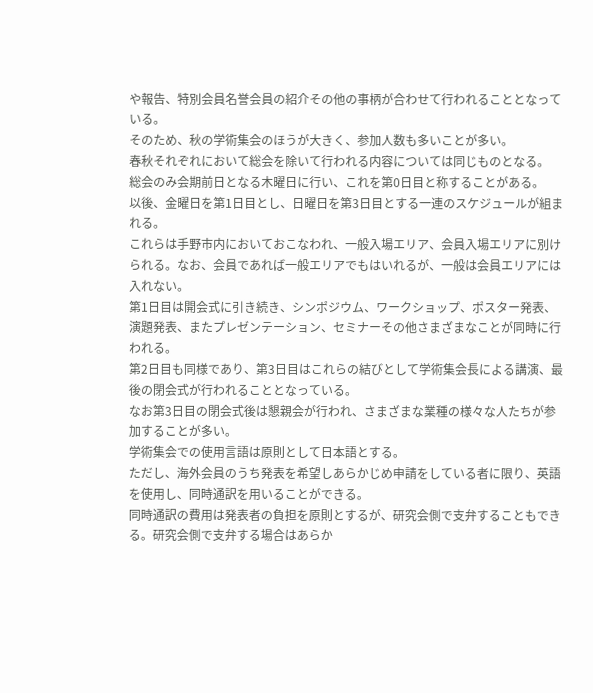や報告、特別会員名誉会員の紹介その他の事柄が合わせて行われることとなっている。
そのため、秋の学術集会のほうが大きく、参加人数も多いことが多い。
春秋それぞれにおいて総会を除いて行われる内容については同じものとなる。
総会のみ会期前日となる木曜日に行い、これを第0日目と称することがある。
以後、金曜日を第1日目とし、日曜日を第3日目とする一連のスケジュールが組まれる。
これらは手野市内においておこなわれ、一般入場エリア、会員入場エリアに別けられる。なお、会員であれば一般エリアでもはいれるが、一般は会員エリアには入れない。
第1日目は開会式に引き続き、シンポジウム、ワークショップ、ポスター発表、演題発表、またプレゼンテーション、セミナーその他さまざまなことが同時に行われる。
第2日目も同様であり、第3日目はこれらの結びとして学術集会長による講演、最後の閉会式が行われることとなっている。
なお第3日目の閉会式後は懇親会が行われ、さまざまな業種の様々な人たちが参加することが多い。
学術集会での使用言語は原則として日本語とする。
ただし、海外会員のうち発表を希望しあらかじめ申請をしている者に限り、英語を使用し、同時通訳を用いることができる。
同時通訳の費用は発表者の負担を原則とするが、研究会側で支弁することもできる。研究会側で支弁する場合はあらか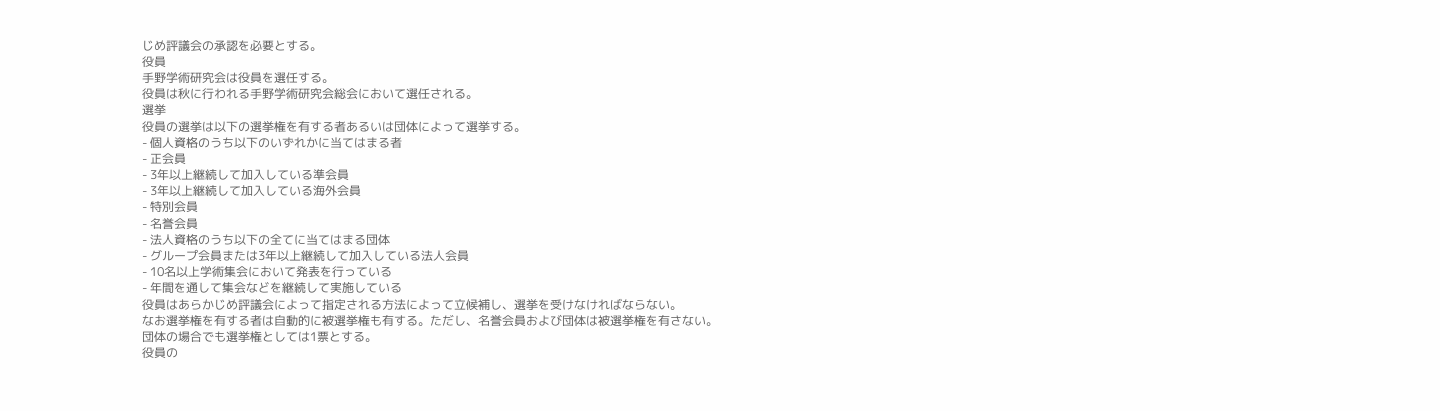じめ評議会の承認を必要とする。
役員
手野学術研究会は役員を選任する。
役員は秋に行われる手野学術研究会総会において選任される。
選挙
役員の選挙は以下の選挙権を有する者あるいは団体によって選挙する。
- 個人資格のうち以下のいずれかに当てはまる者
- 正会員
- 3年以上継続して加入している準会員
- 3年以上継続して加入している海外会員
- 特別会員
- 名誉会員
- 法人資格のうち以下の全てに当てはまる団体
- グループ会員または3年以上継続して加入している法人会員
- 10名以上学術集会において発表を行っている
- 年間を通して集会などを継続して実施している
役員はあらかじめ評議会によって指定される方法によって立候補し、選挙を受けなければならない。
なお選挙権を有する者は自動的に被選挙権も有する。ただし、名誉会員および団体は被選挙権を有さない。
団体の場合でも選挙権としては1票とする。
役員の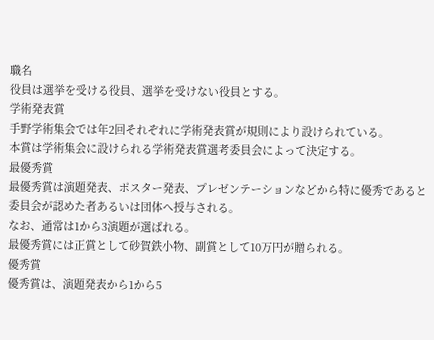職名
役員は選挙を受ける役員、選挙を受けない役員とする。
学術発表賞
手野学術集会では年2回それぞれに学術発表賞が規則により設けられている。
本賞は学術集会に設けられる学術発表賞選考委員会によって決定する。
最優秀賞
最優秀賞は演題発表、ポスター発表、プレゼンテーションなどから特に優秀であると委員会が認めた者あるいは団体へ授与される。
なお、通常は1から3演題が選ばれる。
最優秀賞には正賞として砂賀鉄小物、副賞として10万円が贈られる。
優秀賞
優秀賞は、演題発表から1から5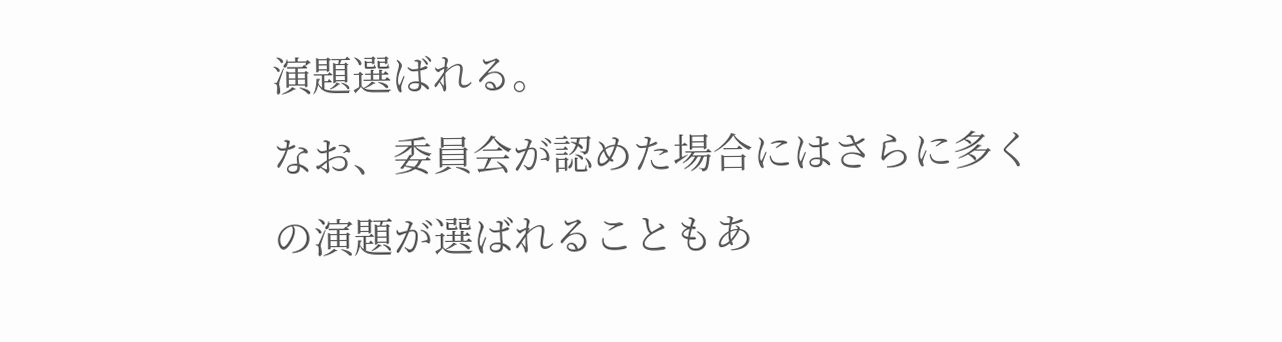演題選ばれる。
なお、委員会が認めた場合にはさらに多くの演題が選ばれることもあ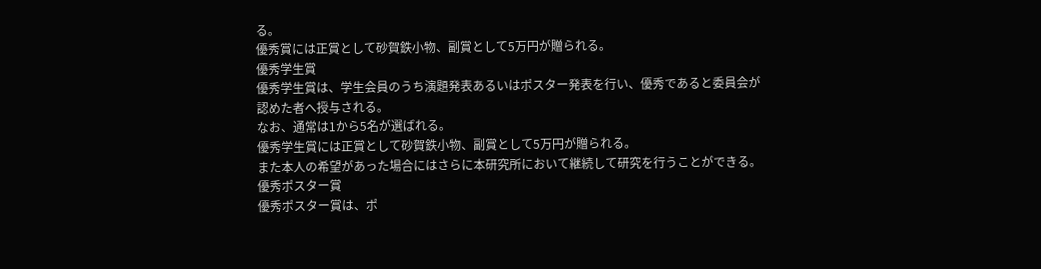る。
優秀賞には正賞として砂賀鉄小物、副賞として5万円が贈られる。
優秀学生賞
優秀学生賞は、学生会員のうち演題発表あるいはポスター発表を行い、優秀であると委員会が認めた者へ授与される。
なお、通常は1から5名が選ばれる。
優秀学生賞には正賞として砂賀鉄小物、副賞として5万円が贈られる。
また本人の希望があった場合にはさらに本研究所において継続して研究を行うことができる。
優秀ポスター賞
優秀ポスター賞は、ポ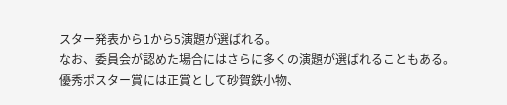スター発表から1から5演題が選ばれる。
なお、委員会が認めた場合にはさらに多くの演題が選ばれることもある。
優秀ポスター賞には正賞として砂賀鉄小物、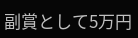副賞として5万円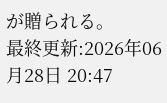が贈られる。
最終更新:2026年06月28日 20:47